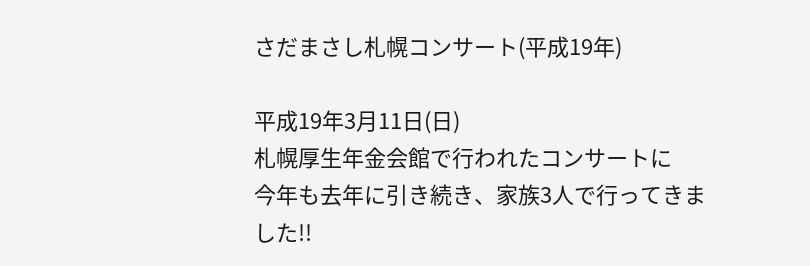さだまさし札幌コンサート(平成19年)

平成19年3月11日(日)
札幌厚生年金会館で行われたコンサートに
今年も去年に引き続き、家族3人で行ってきました!!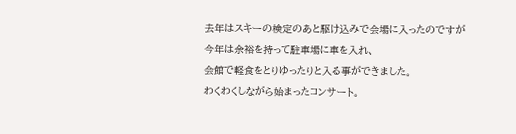去年はスキーの検定のあと駆け込みで会場に入ったのですが
今年は余裕を持って駐車場に車を入れ、
会館で軽食をとりゆったりと入る事ができました。
わくわくしながら始まったコンサート。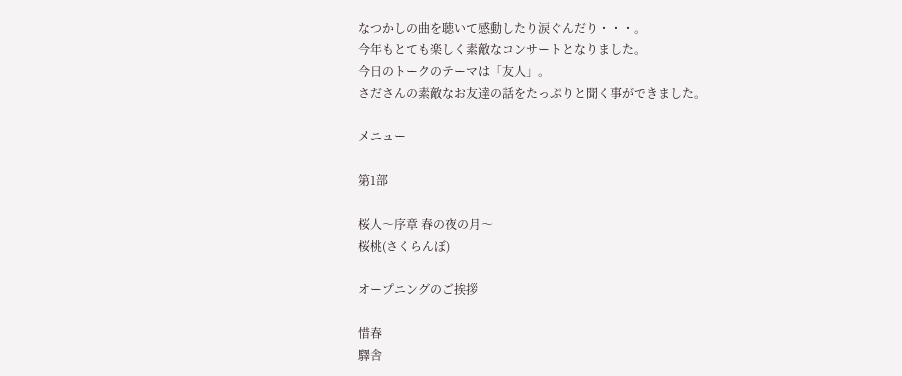なつかしの曲を聴いて感動したり涙ぐんだり・・・。
今年もとても楽しく素敵なコンサートとなりました。
今日のトークのテーマは「友人」。
さださんの素敵なお友達の話をたっぷりと聞く事ができました。

メニュー

第1部

桜人〜序章 春の夜の月〜
桜桃(さくらんぼ)

オープニングのご挨拶

惜春
驛舎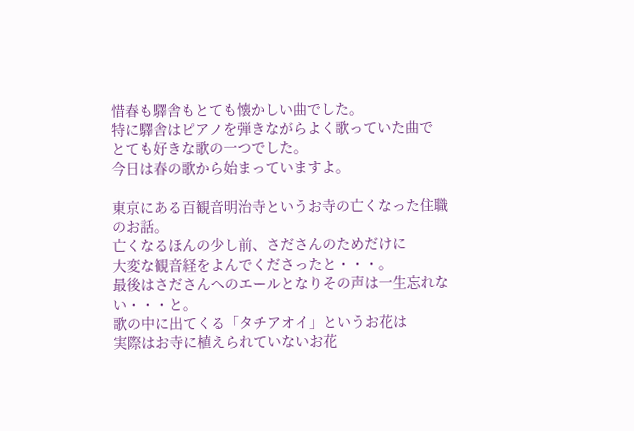惜春も驛舎もとても懐かしい曲でした。
特に驛舎はピアノを弾きながらよく歌っていた曲で
とても好きな歌の一つでした。
今日は春の歌から始まっていますよ。

東京にある百観音明治寺というお寺の亡くなった住職のお話。
亡くなるほんの少し前、さださんのためだけに
大変な観音経をよんでくださったと・・・。
最後はさださんへのエールとなりその声は一生忘れない・・・と。
歌の中に出てくる「タチアオイ」というお花は
実際はお寺に植えられていないお花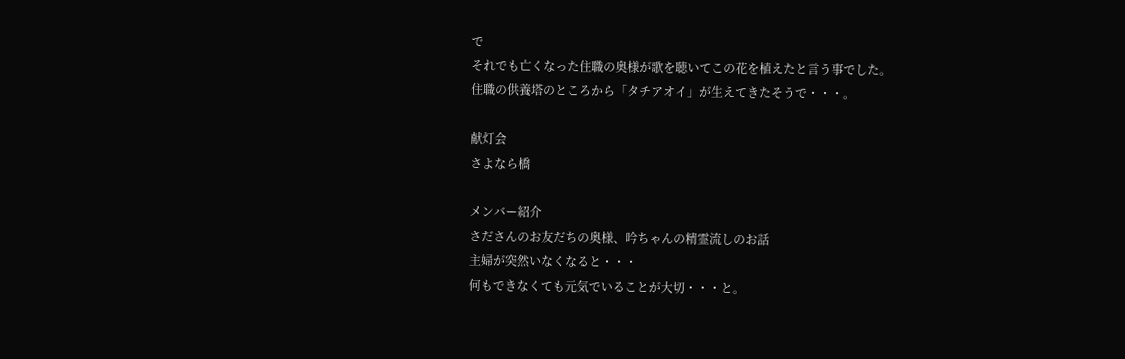で
それでも亡くなった住職の奥様が歌を聴いてこの花を植えたと言う事でした。
住職の供養塔のところから「タチアオイ」が生えてきたそうで・・・。

献灯会
さよなら橋

メンバー紹介
さださんのお友だちの奥様、吟ちゃんの精霊流しのお話
主婦が突然いなくなると・・・
何もできなくても元気でいることが大切・・・と。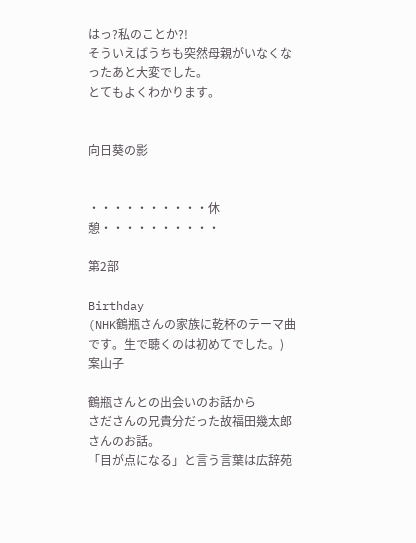はっ?私のことか?!
そういえばうちも突然母親がいなくなったあと大変でした。
とてもよくわかります。


向日葵の影


・・・・・・・・・・休   憩・・・・・・・・・・

第2部

Birthday
(NHK鶴瓶さんの家族に乾杯のテーマ曲です。生で聴くのは初めてでした。)
案山子

鶴瓶さんとの出会いのお話から
さださんの兄貴分だった故福田幾太郎さんのお話。
「目が点になる」と言う言葉は広辞苑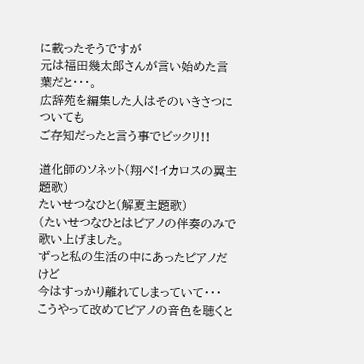に載ったそうですが
元は福田幾太郎さんが言い始めた言葉だと・・・。
広辞苑を編集した人はそのいきさつについても
ご存知だったと言う事でビックリ!!

道化師のソネット(翔べ!イカロスの翼主題歌)
たいせつなひと(解夏主題歌)
(たいせつなひとはピアノの伴奏のみで歌い上げました。
ずっと私の生活の中にあったピアノだけど
今はすっかり離れてしまっていて・・・
こうやって改めてピアノの音色を聴くと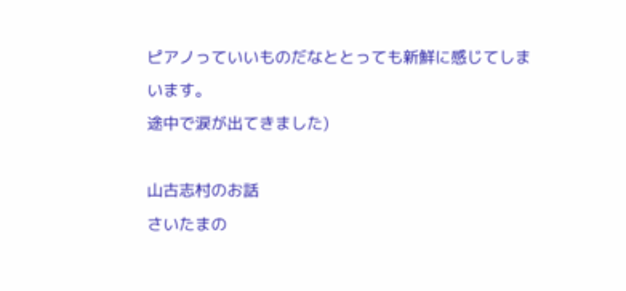ピアノっていいものだなととっても新鮮に感じてしまいます。
途中で涙が出てきました)

山古志村のお話
さいたまの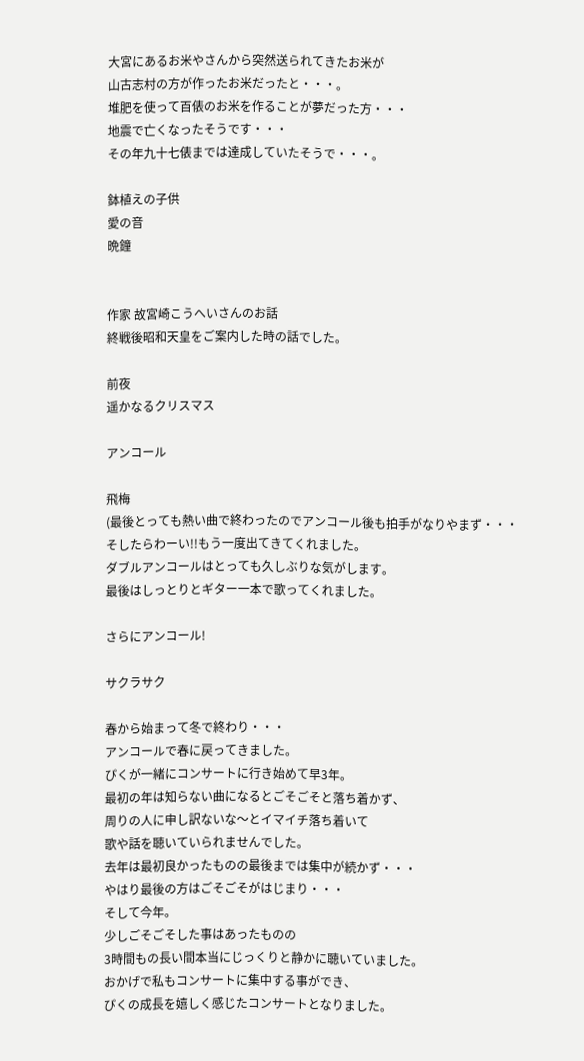大宮にあるお米やさんから突然送られてきたお米が
山古志村の方が作ったお米だったと・・・。
堆肥を使って百俵のお米を作ることが夢だった方・・・
地震で亡くなったそうです・・・
その年九十七俵までは達成していたそうで・・・。

鉢植えの子供
愛の音
晩鐘


作家 故宮崎こうへいさんのお話
終戦後昭和天皇をご案内した時の話でした。

前夜
遥かなるクリスマス

アンコール

飛梅
(最後とっても熱い曲で終わったのでアンコール後も拍手がなりやまず・・・
そしたらわーい!!もう一度出てきてくれました。
ダブルアンコールはとっても久しぶりな気がします。
最後はしっとりとギター一本で歌ってくれました。

さらにアンコール!

サクラサク

春から始まって冬で終わり・・・
アンコールで春に戻ってきました。
ぴくが一緒にコンサートに行き始めて早3年。
最初の年は知らない曲になるとごそごそと落ち着かず、
周りの人に申し訳ないな〜とイマイチ落ち着いて
歌や話を聴いていられませんでした。
去年は最初良かったものの最後までは集中が続かず・・・
やはり最後の方はごそごそがはじまり・・・
そして今年。
少しごそごそした事はあったものの
3時間もの長い間本当にじっくりと静かに聴いていました。
おかげで私もコンサートに集中する事ができ、
ぴくの成長を嬉しく感じたコンサートとなりました。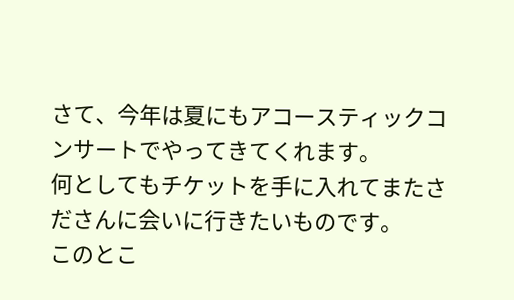さて、今年は夏にもアコースティックコンサートでやってきてくれます。
何としてもチケットを手に入れてまたさださんに会いに行きたいものです。
このとこ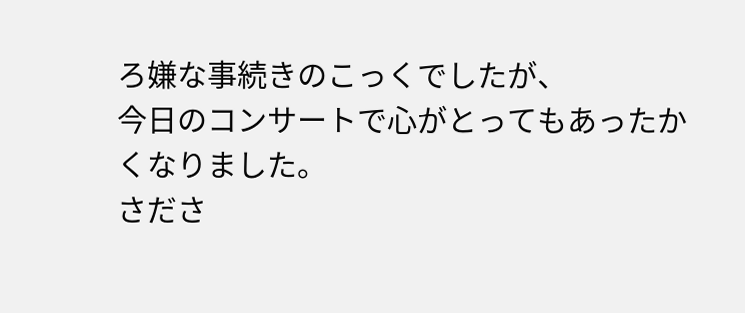ろ嫌な事続きのこっくでしたが、
今日のコンサートで心がとってもあったかくなりました。
さださ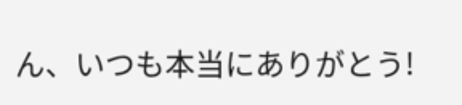ん、いつも本当にありがとう!